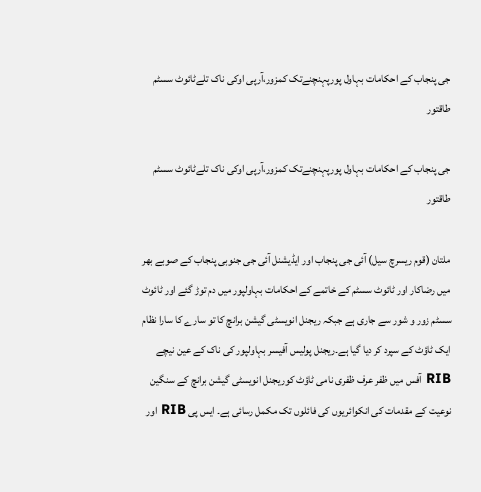جی پنجاب کے احکامات بہاول پورپہنچنےتک کمزور،آرپی اوکی ناک تلےٹائوٹ سسٹم طاقتور

جی پنجاب کے احکامات بہاول پورپہنچنےتک کمزور،آرپی اوکی ناک تلےٹائوٹ سسٹم طاقتور

ملتان (قوم ریسرچ سیل) آئی جی پنجاب اور ایڈیشنل آئی جی جنوبی پنجاب کے صوبے بھر میں رضاکار اور ٹائوٹ سسٹم کے خاتمے کے احکامات بہاولپور میں دم توڑ گئے اور ٹائوٹ سسٹم زور و شور سے جاری ہے جبکہ ریجنل انویسٹی گیشن برانچ کا تو سارے کا سارا نظام ایک ٹاؤٹ کے سپرد کر دیا گیا ہے۔ریجنل پولیس آفیسر بہاولپور کی ناک کے عین نیچے RIB آفس میں ظفر عرف ظفری نامی ٹاؤٹ کوریجنل انویسٹی گیشن برانچ کے سنگین نوعیت کے مقدمات کی انکوائریوں کی فائلوں تک مکمل رسائی ہے۔ ایس پی RIB اور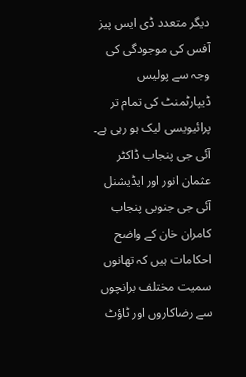دیگر متعدد ڈی ایس پیز آفس کی موجودگی کی وجہ سے پولیس ڈیپارٹمنٹ کی تمام تر پرائیویسی لیک ہو رہی ہے۔ آئی جی پنجاب ڈاکٹر عثمان انور اور ایڈیشنل آئی جی جنوبی پنجاب کامران خان کے واضح احکامات ہیں کہ تھانوں سمیت مختلف برانچوں سے رضاکاروں اور ٹاؤٹ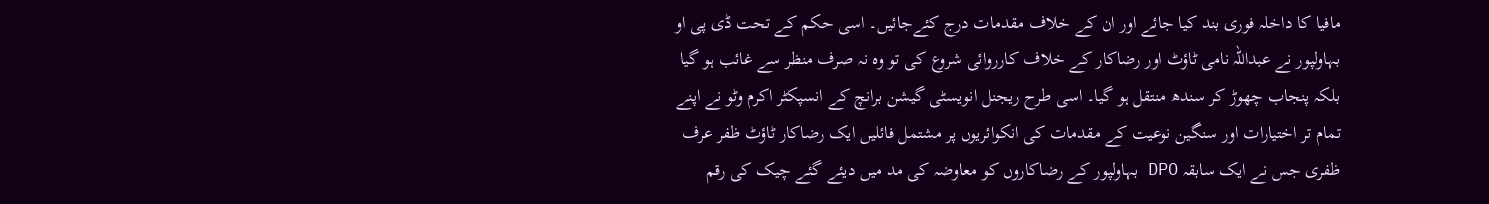مافیا کا داخلہ فوری بند کیا جائے اور ان کے خلاف مقدمات درج کئےجائیں۔ اسی حکم کے تحت ڈی پی او بہاولپور نے عبداللہ نامی ٹاؤٹ اور رضاکار کے خلاف کارروائی شروع کی تو وہ نہ صرف منظر سے غائب ہو گیا بلکہ پنجاب چھوڑ کر سندھ منتقل ہو گیا۔ اسی طرح ریجنل انویسٹی گیشن برانچ کے انسپکٹر اکرم وٹو نے اپنے تمام تر اختیارات اور سنگین نوعیت کے مقدمات کی انکوائریوں پر مشتمل فائلیں ایک رضاکار ٹاؤٹ ظفر عرف ظفری جس نے ایک سابقہ DPO بہاولپور کے رضاکاروں کو معاوضہ کی مد میں دیئے گئے چیک کی رقم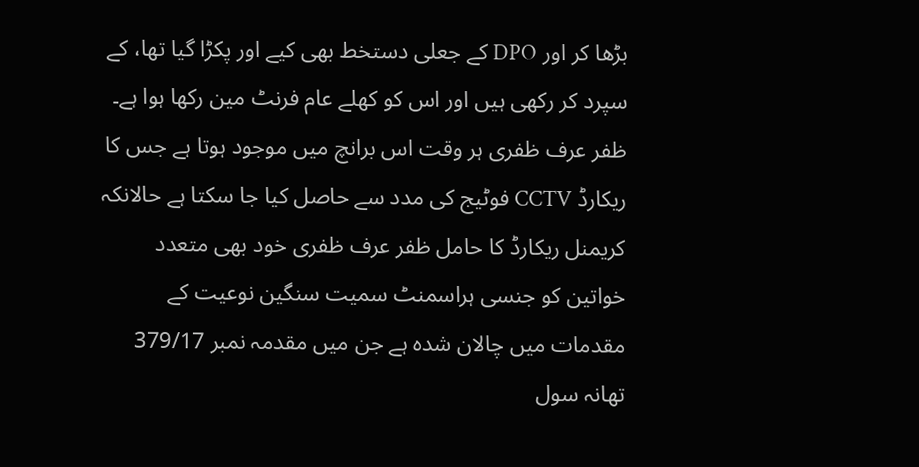بڑھا کر اور DPO کے جعلی دستخط بھی کیے اور پکڑا گیا تھا، کے سپرد کر رکھی ہیں اور اس کو کھلے عام فرنٹ مین رکھا ہوا ہے۔ ظفر عرف ظفری ہر وقت اس برانچ میں موجود ہوتا ہے جس کا ریکارڈ CCTV فوٹیج کی مدد سے حاصل کیا جا سکتا ہے حالانکہ کریمنل ریکارڈ کا حامل ظفر عرف ظفری خود بھی متعدد خواتین کو جنسی ہراسمنٹ سمیت سنگین نوعیت کے مقدمات میں چالان شدہ ہے جن میں مقدمہ نمبر 379/17 تھانہ سول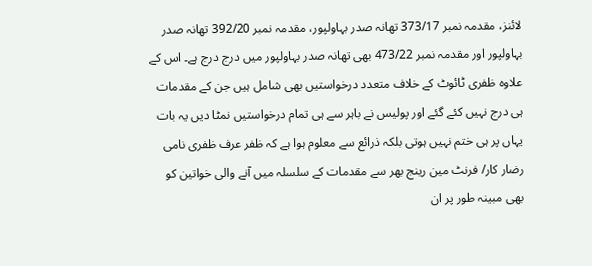لائنز، مقدمہ نمبر 373/17 تھانہ صدر بہاولپور، مقدمہ نمبر 392/20 تھانہ صدر بہاولپور اور مقدمہ نمبر 473/22 بھی تھانہ صدر بہاولپور میں درج درج ہے۔ اس کے علاوہ ظفری ٹائوٹ کے خلاف متعدد درخواستیں بھی شامل ہیں جن کے مقدمات ہی درج نہیں کئے گئے اور پولیس نے باہر سے ہی تمام درخواستیں نمٹا دیں یہ بات یہاں پر ہی ختم نہیں ہوتی بلکہ ذرائع سے معلوم ہوا ہے کہ ظفر عرف ظفری نامی رضار کار/ فرنٹ مین رینج بھر سے مقدمات کے سلسلہ میں آنے والی خواتین کو بھی مبینہ طور پر ان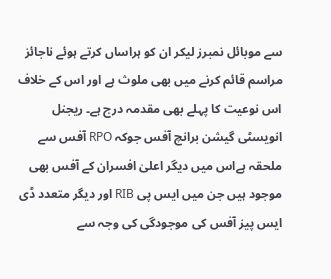سے موبائل نمبرز لیکر ان کو ہراساں کرتے ہوئے ناجائز مراسم قائم کرنے میں بھی ملوث ہے اور اس کے خلاف اس نوعیت کا پہلے بھی مقدمہ درج ہے۔ ریجنل انویسٹی گیشن برانچ آفس جوکہ RPO آفس سے ملحقہ ہےاس میں دیگر اعلیٰ افسران کے آفس بھی موجود ہیں جن میں ایس پی RIB اور دیگر متعدد ڈی ایس پیز آفس کی موجودگی کی وجہ سے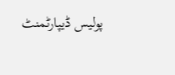پولیس ڈیپارٹمنٹ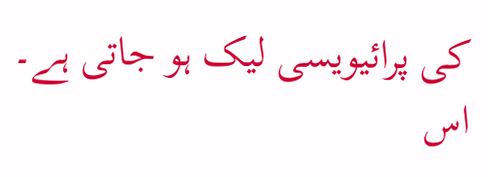کی پرائیویسی لیک ہو جاتی ہے۔ اس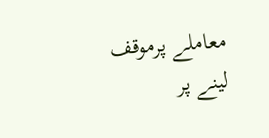معاملے پرموقف لینے پر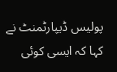پولیس ڈیپارٹمنٹ نے کہا کہ ایسی کوئی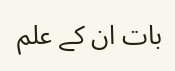بات ان کے علم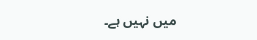میں نہیں ہے۔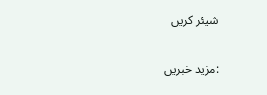شیئر کریں

:مزید خبریں